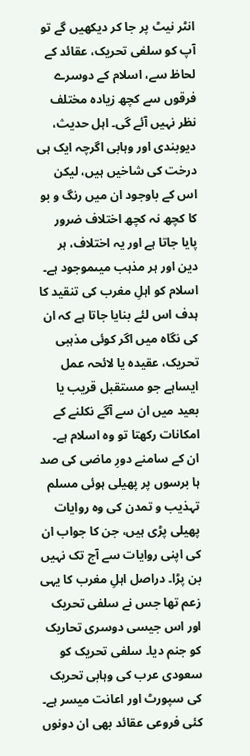انٹر نیٹ پر جا کر دیکھیں گے تو آپ کو سلفی تحریک، عقائد کے لحاظ سے، اسلام کے دوسرے فرقوں سے کچھ زیادہ مختلف نظر نہیں آئے گی۔ اہل حدیث، دیوبندی اور وہابی اگرچہ ایک ہی درخت کی شاخیں ہیں، لیکن اس کے باوجود ان میں رنگ و بو کا کچھ نہ کچھ اختلاف ضرور پایا جاتا ہے اور یہ اختلاف، ہر دین اور ہر مذہب میںموجود ہے۔ اسلام کو اہلِ مغرب کی تنقید کا ہدف اس لئے بنایا جاتا ہے کہ ان کی نگاہ میں اگر کوئی مذہبی تحریک، عقیدہ یا لائحہ عمل ایساہے جو مستقبل قریب یا بعید میں ان سے آگے نکلنے کے امکانات رکھتا تو وہ اسلام ہے۔ ان کے سامنے دورِ ماضی کی صد ہا برسوں پر پھیلی ہوئی مسلم تہذیب و تمدن کی وہ روایات پھیلی پڑی ہیں، جن کا جواب ان کی اپنی روایات سے آج تک نہیں بن پڑا۔ دراصل اہلِ مغرب کا یہی زعم تھا جس نے سلفی تحریک اور اس جیسی دوسری تحاریک کو جنم دیا۔ سلفی تحریک کو سعودی عرب کی وہابی تحریک کی سپورٹ اور اعانت میسر ہے۔ کئی فروعی عقائد بھی ان دونوں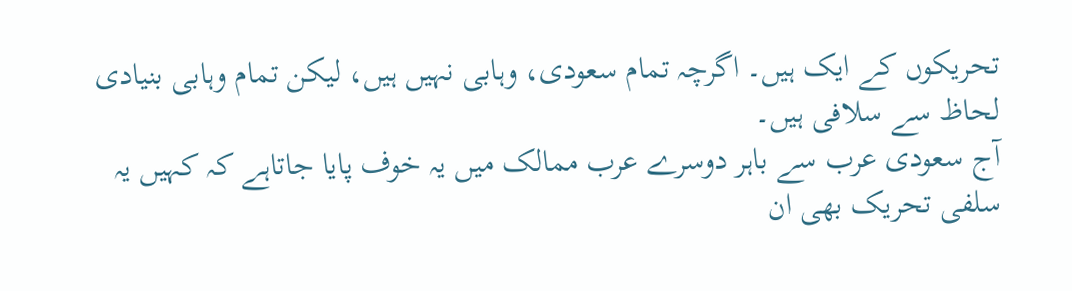تحریکوں کے ایک ہیں۔ اگرچہ تمام سعودی، وہابی نہیں ہیں، لیکن تمام وہابی بنیادی لحاظ سے سلافی ہیں۔
آج سعودی عرب سے باہر دوسرے عرب ممالک میں یہ خوف پایا جاتاہے کہ کہیں یہ سلفی تحریک بھی ان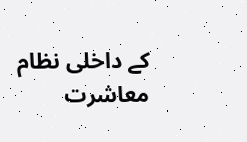کے داخلی نظام معاشرت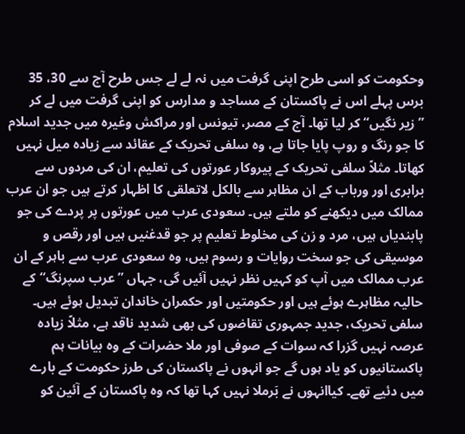وحکومت کو اسی طرح اپنی گرفت میں نہ لے لے جس طرح آج سے 30، 35 برس پہلے اس نے پاکستان کے مساجد و مدارس کو اپنی گرفت میں لے کر ”زیر نگیں“ کر لیا تھا۔ آج کے مصر، تیونس اور مراکش وغیرہ میں جدید اسلام کا جو رنگ و روپ پایا جاتا ہے، وہ سلفی تحریک کے عقائد سے زیادہ میل نہیں کھاتا۔ مثلاً سلفی تحریک کے پیروکار عورتوں کی تعلیم، ان کی مردوں سے برابری اور ورباب کے ان مظاہر سے بالکل لاتعلقی کا اظہار کرتے ہیں جو ان عرب ممالک میں دیکھنے کو ملتے ہیں۔ سعودی عرب میں عورتوں پر پردے کی جو پابندیاں ہیں، مرد و زن کی مخلوط تعلیم پر جو قدغنیں ہیں اور رقص و موسیقی کی جو سخت روایات و رسوم ہیں، وہ سعودی عرب سے باہر کے ان عرب ممالک میں آپ کو کہیں نظر نہیں آئیں گی، جہاں ”عرب سپرنگ“ کے حالیہ مظاہرے ہوئے ہیں اور حکومتیں اور حکمران خاندان تبدیل ہوئے ہیں۔
سلفی تحریک، جدید جمہوری تقاضوں کی بھی شدید ناقد ہے، مثلاً زیادہ عرصہ نہیں گزرا کہ سوات کے صوفی اور ملا حضرات کے وہ بیانات ہم پاکستانیوں کو یاد ہوں گے جو انہوں نے پاکستان کی طرز حکومت کے بارے میں دئیے تھے۔ کیاانہوں نے بَرملا نہیں کہا تھا کہ وہ پاکستان کے آئین کو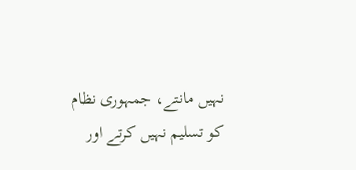نہیں مانتے، جمہوری نظام کو تسلیم نہیں کرتے اور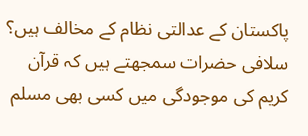پاکستان کے عدالتی نظام کے مخالف ہیں؟ سلافی حضرات سمجھتے ہیں کہ قرآن کریم کی موجودگی میں کسی بھی مسلم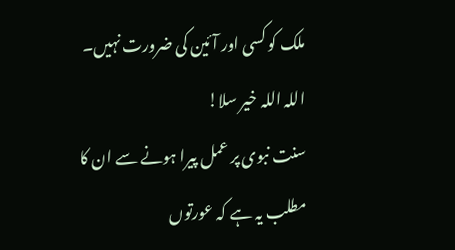ملک کو کسی اور آئین کی ضرورت نہیں۔ اللہ اللہ خیر سلا!
سنت نبوی پر عمل پیرا ہونے سے ان کا مطلب یہ ہے کہ عورتوں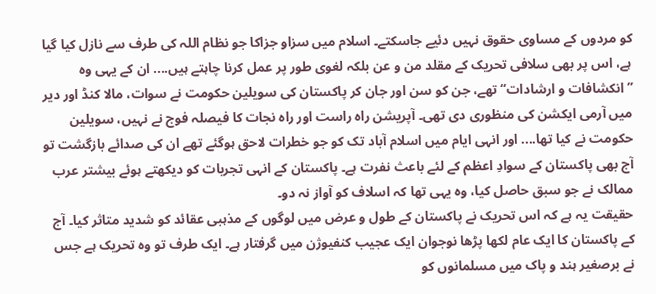کو مردوں کے مساوی حقوق نہیں دئیے جاسکتے۔ اسلام میں سزاو جزاکا جو نظام اللہ کی طرف سے نازل کیا گیا ہے، اس پر بھی سلافی تحریک کے مقلد من و عن بلکہ لغوی طور پر عمل کرنا چاہتے ہیں.... ان کے یہی وہ ”انکشافات و ارشادات“ تھے، جن کو سن اور جان کر پاکستان کی سویلین حکومت نے سوات، مالا کنڈ اور دیر میں آرمی ایکشن کی منظوری دی تھی۔ آپریشن راہ راست اور راہ نجات کا فیصلہ فوج نے نہیں، سویلین حکومت نے کیا تھا.... اور انہی ایام میں اسلام آباد تک کو جو خطرات لاحق ہوگئے تھے ان کی صدائے بازگشت تو آج بھی پاکستان کے سوادِ اعظم کے لئے باعث نفرت ہے۔ پاکستان کے انہی تجربات کو دیکھتے ہوئے بیشتر عرب ممالک نے جو سبق حاصل کیا، وہ یہی تھا کہ اسلاف کو آواز نہ دو۔
حقیقت یہ ہے کہ اس تحریک نے پاکستان کے طول و عرض میں لوگوں کے مذہبی عقائد کو شدید متاثر کیا۔ آج کے پاکستان کا ایک عام لکھا پڑھا نوجوان ایک عجیب کنفیوژن میں گرفتار ہے۔ ایک طرف تو وہ تحریک ہے جس نے برصغیر ہند و پاک میں مسلمانوں کو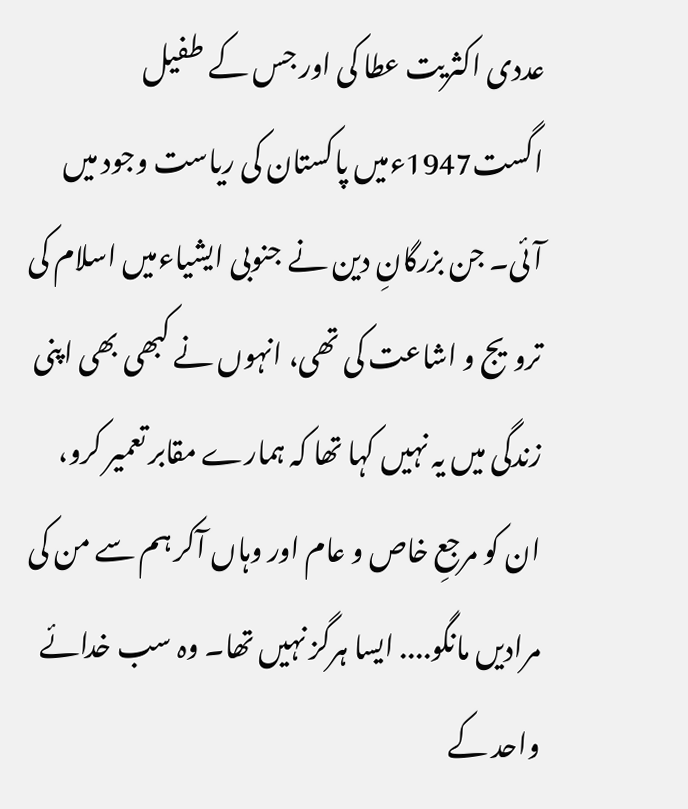عددی اکثریت عطا کی اور جس کے طفیل اگست1947ءمیں پاکستان کی ریاست وجود میں آئی۔ جن بزرگانِ دین نے جنوبی ایشیاءمیں اسلام کی ترویج و اشاعت کی تھی، انہوں نے کبھی بھی اپنی زندگی میں یہ نہیں کہا تھا کہ ہمارے مقابر تعمیر کرو، ان کو مرجعِ خاص و عام اور وہاں آکر ہم سے من کی مرادیں مانگو.... ایسا ہرگز نہیں تھا۔ وہ سب خدائے واحد کے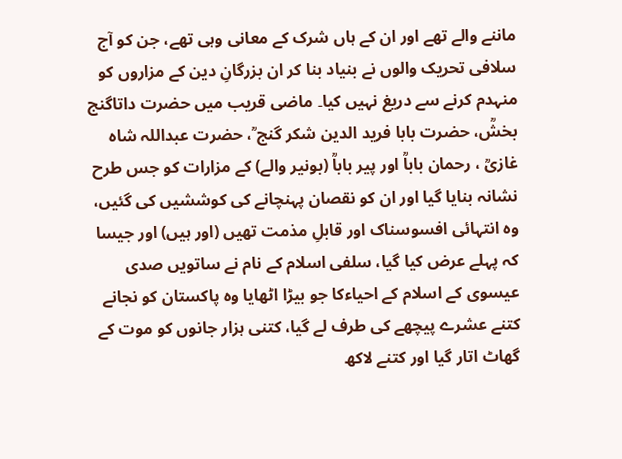ماننے والے تھے اور ان کے ہاں شرک کے معانی وہی تھے، جن کو آج سلافی تحریک والوں نے بنیاد بنا کر ان بزرگانِ دین کے مزاروں کو منہدم کرنے سے دریغ نہیں کیا۔ ماضی قریب میں حضرت داتاگنج بخشؒ، حضرت بابا فرید الدین شکر گنج ؒ، حضرت عبداللہ شاہ غازیؒ ، رحمان باباؒ اور پیر باباؒ (بونیر والے) کے مزارات کو جس طرح نشانہ بنایا گیا اور ان کو نقصان پہنچانے کی کوششیں کی گئیں، وہ انتہائی افسوسناک اور قابلِ مذمت تھیں (اور ہیں) اور جیسا کہ پہلے عرض کیا گیا، سلفی اسلام کے نام نے ساتویں صدی عیسوی کے اسلام کے احیاءکا جو بیڑا اٹھایا وہ پاکستان کو نجانے کتنے عشرے پیچھے کی طرف لے گیا، کتنی ہزار جانوں کو موت کے گھاٹ اتار گیا اور کتنے لاکھ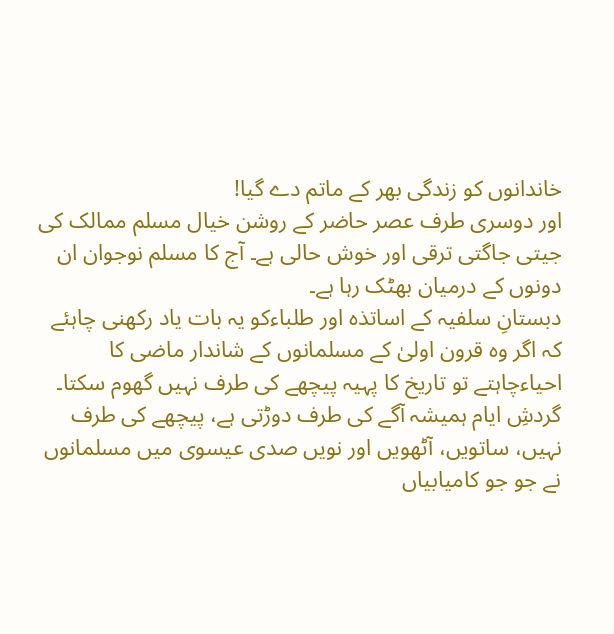خاندانوں کو زندگی بھر کے ماتم دے گیا!
اور دوسری طرف عصر حاضر کے روشن خیال مسلم ممالک کی جیتی جاگتی ترقی اور خوش حالی ہے۔ آج کا مسلم نوجوان ان دونوں کے درمیان بھٹک رہا ہے۔
دبستانِ سلفیہ کے اساتذہ اور طلباءکو یہ بات یاد رکھنی چاہئے کہ اگر وہ قرون اولیٰ کے مسلمانوں کے شاندار ماضی کا احیاءچاہتے تو تاریخ کا پہیہ پیچھے کی طرف نہیں گھوم سکتا۔ گردشِ ایام ہمیشہ آگے کی طرف دوڑتی ہے، پیچھے کی طرف نہیں، ساتویں، آٹھویں اور نویں صدی عیسوی میں مسلمانوں نے جو جو کامیابیاں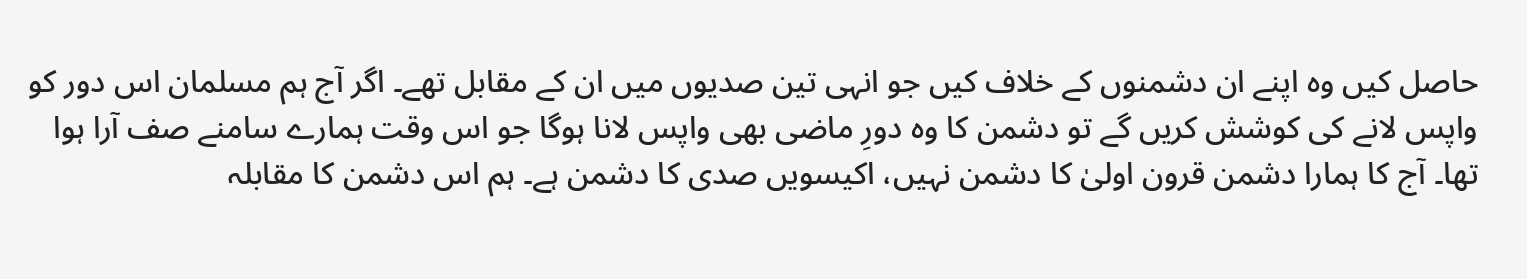حاصل کیں وہ اپنے ان دشمنوں کے خلاف کیں جو انہی تین صدیوں میں ان کے مقابل تھے۔ اگر آج ہم مسلمان اس دور کو واپس لانے کی کوشش کریں گے تو دشمن کا وہ دورِ ماضی بھی واپس لانا ہوگا جو اس وقت ہمارے سامنے صف آرا ہوا تھا۔ آج کا ہمارا دشمن قرون اولیٰ کا دشمن نہیں، اکیسویں صدی کا دشمن ہے۔ ہم اس دشمن کا مقابلہ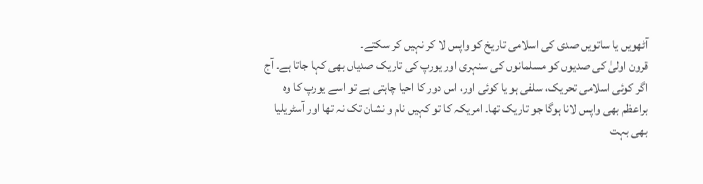آٹھویں یا ساتویں صدی کی اسلامی تاریخ کو واپس لا کر نہیں کر سکتے۔
قرون اولیٰ کی صدیوں کو مسلمانوں کی سنہری اور یورپ کی تاریک صدیاں بھی کہا جاتا ہے۔ آج اگر کوئی اسلامی تحریک، سلفی ہو یا کوئی اور، اس دور کا احیا چاہتی ہے تو اسے یورپ کا وہ براعظم بھی واپس لانا ہوگا جو تاریک تھا۔ امریکہ کا تو کہیں نام و نشان تک نہ تھا اور آسٹریلیا بھی بہت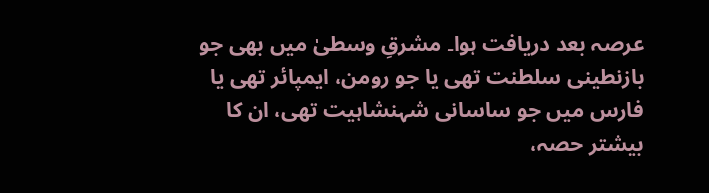عرصہ بعد دریافت ہوا۔ مشرقِ وسطیٰ میں بھی جو بازنطینی سلطنت تھی یا جو رومن، ایمپائر تھی یا فارس میں جو ساسانی شہنشاہیت تھی، ان کا بیشتر حصہ،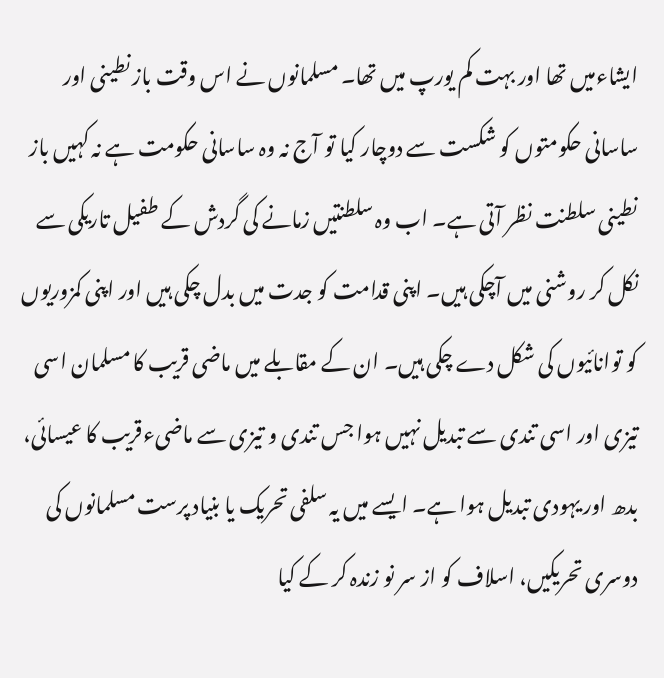ایشاءمیں تھا اور بہت کم یورپ میں تھا۔ مسلمانوں نے اس وقت باز نطینی اور ساسانی حکومتوں کو شکست سے دوچار کیا تو آج نہ وہ ساسانی حکومت ہے نہ کہیں باز نطینی سلطنت نظر آتی ہے۔ اب وہ سلطنتیں زمانے کی گردش کے طفیل تاریکی سے نکل کر روشنی میں آچکی ہیں۔ اپنی قدامت کو جدت میں بدل چکی ہیں اور اپنی کمزوریوں کو توانائیوں کی شکل دے چکی ہیں۔ ان کے مقابلے میں ماضی قریب کا مسلمان اسی تیزی اور اسی تندی سے تبدیل نہیں ہوا جس تندی و تیزی سے ماضیءقریب کا عیسائی، بدھ اور یہودی تبدیل ہوا ہے۔ ایسے میں یہ سلفی تحریک یا بنیاد پرست مسلمانوں کی دوسری تحریکیں، اسلاف کو از سر نو زندہ کر کے کیا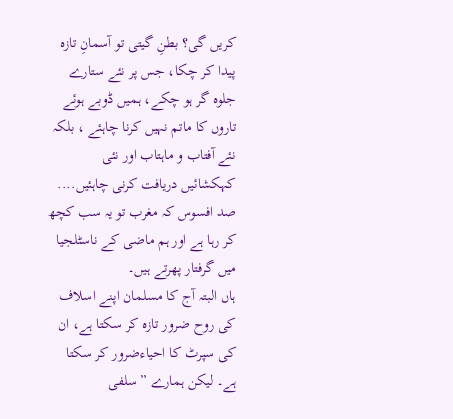کریں گی؟ بطنِ گیتی تو آسمانِ تازہ پیدا کر چکا، جس پر نئے ستارے جلوہ گر ہو چکے، ہمیں ڈوبے ہوئے تاروں کا ماتم نہیں کرنا چاہئے ، بلکہ نئے آفتاب و ماہتاب اور نئی کہکشائیں دریافت کرنی چاہئیں.... صد افسوس کہ مغرب تو یہ سب کچھ کر رہا ہے اور ہم ماضی کے ناسٹلجیا میں گرفتار پھرتے ہیں۔
ہاں البتہ آج کا مسلمان اپنے اسلاف کی روح ضرور تازہ کر سکتا ہے، ان کی سپرٹ کا احیاءضرور کر سکتا ہے۔ لیکن ہمارے ” سلفی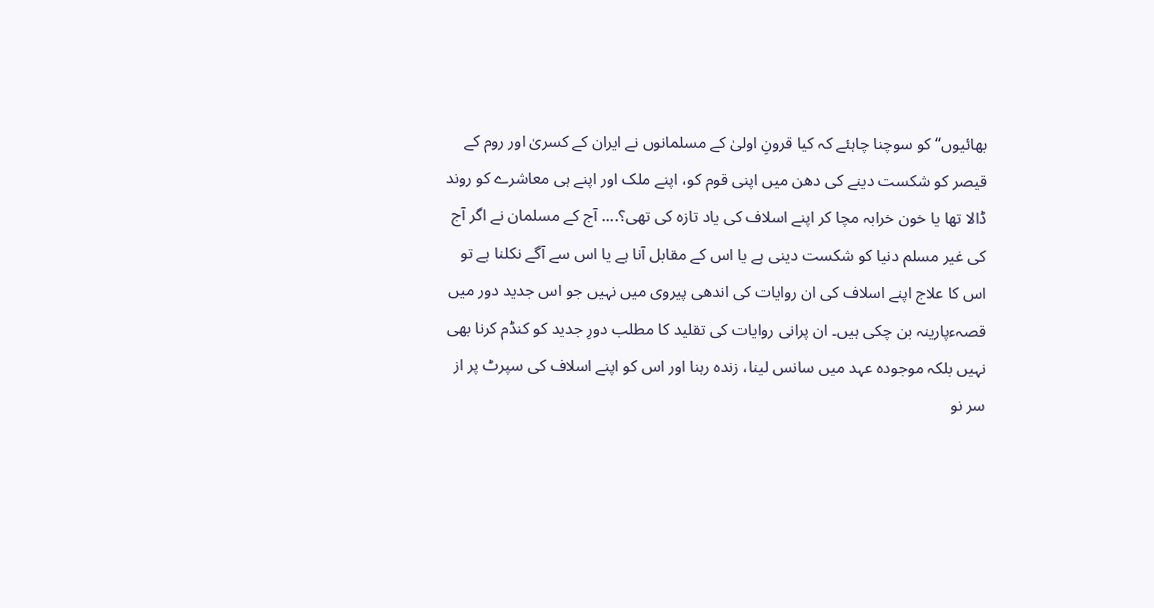بھائیوں“ کو سوچنا چاہئے کہ کیا قرونِ اولیٰ کے مسلمانوں نے ایران کے کسریٰ اور روم کے قیصر کو شکست دینے کی دھن میں اپنی قوم کو، اپنے ملک اور اپنے ہی معاشرے کو روند ڈالا تھا یا خون خرابہ مچا کر اپنے اسلاف کی یاد تازہ کی تھی؟.... آج کے مسلمان نے اگر آج کی غیر مسلم دنیا کو شکست دینی ہے یا اس کے مقابل آنا ہے یا اس سے آگے نکلنا ہے تو اس کا علاج اپنے اسلاف کی ان روایات کی اندھی پیروی میں نہیں جو اس جدید دور میں قصہءپارینہ بن چکی ہیں۔ ان پرانی روایات کی تقلید کا مطلب دورِ جدید کو کنڈم کرنا بھی نہیں بلکہ موجودہ عہد میں سانس لینا، زندہ رہنا اور اس کو اپنے اسلاف کی سپرٹ پر از سر نو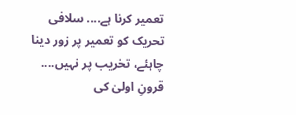تعمیر کرنا ہے.... سلافی تحریک کو تعمیر پر زور دینا چاہئے، تخریب پر نہیں.... قرونِ اولیٰ کی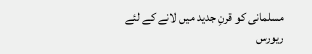مسلمانی کو قرنِ جدید میں لانے کے لئے ریورس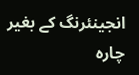انجینئرنگ کے بغیر چارہ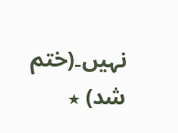نہیں۔(ختم شد) ٭